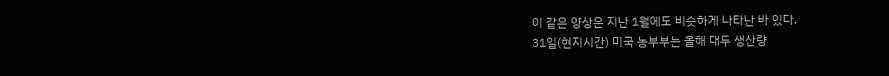이 같은 양상은 지난 1월에도 비슷하게 나타난 바 있다.
31일(현지시간) 미국 농부부는 올해 대두 생산량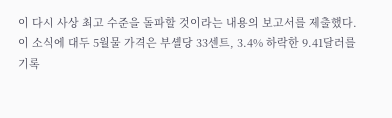이 다시 사상 최고 수준을 돌파할 것이라는 내용의 보고서를 제출했다.
이 소식에 대두 5월물 가격은 부셸당 33센트, 3.4% 하락한 9.41달러를 기록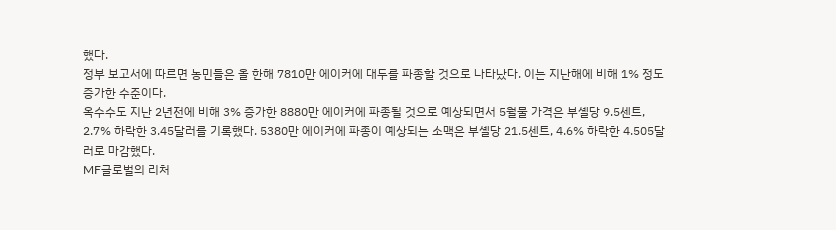했다.
정부 보고서에 따르면 농민들은 올 한해 7810만 에이커에 대두를 파종할 것으로 나타났다. 이는 지난해에 비해 1% 정도 증가한 수준이다.
옥수수도 지난 2년전에 비해 3% 증가한 8880만 에이커에 파종될 것으로 예상되면서 5월물 가격은 부셸당 9.5센트, 2.7% 하락한 3.45달러를 기록했다. 5380만 에이커에 파종이 예상되는 소맥은 부셸당 21.5센트, 4.6% 하락한 4.505달러로 마감했다.
MF글로벌의 리처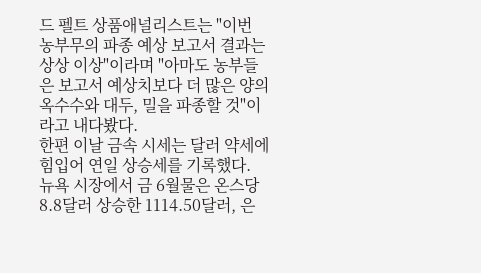드 펠트 상품애널리스트는 "이번 농부무의 파종 예상 보고서 결과는 상상 이상"이라며 "아마도 농부들은 보고서 예상치보다 더 많은 양의 옥수수와 대두, 밀을 파종할 것"이라고 내다봤다.
한편 이날 금속 시세는 달러 약세에 힘입어 연일 상승세를 기록했다.
뉴욕 시장에서 금 6월물은 온스당 8.8달러 상승한 1114.50달러, 은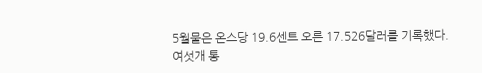5월물은 온스당 19.6센트 오른 17.526달러를 기록했다.
여섯개 통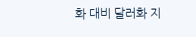화 대비 달러화 지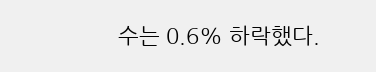수는 0.6% 하락했다.